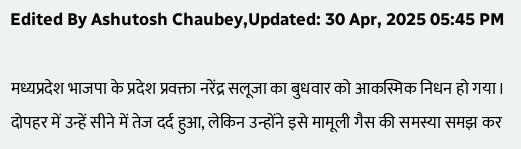Edited By Ashutosh Chaubey,Updated: 30 Apr, 2025 05:45 PM

मध्यप्रदेश भाजपा के प्रदेश प्रवक्ता नरेंद्र सलूजा का बुधवार को आकस्मिक निधन हो गया। दोपहर में उन्हें सीने में तेज दर्द हुआ, लेकिन उन्होंने इसे मामूली गैस की समस्या समझ कर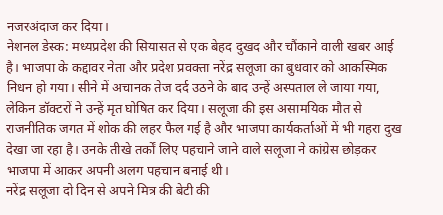नजरअंदाज कर दिया।
नेशनल डेस्क: मध्यप्रदेश की सियासत से एक बेहद दुखद और चौंकाने वाली खबर आई है। भाजपा के कद्दावर नेता और प्रदेश प्रवक्ता नरेंद्र सलूजा का बुधवार को आकस्मिक निधन हो गया। सीने में अचानक तेज दर्द उठने के बाद उन्हें अस्पताल ले जाया गया, लेकिन डॉक्टरों ने उन्हें मृत घोषित कर दिया। सलूजा की इस असामयिक मौत से राजनीतिक जगत में शोक की लहर फैल गई है और भाजपा कार्यकर्ताओं में भी गहरा दुख देखा जा रहा है। उनके तीखे तर्कों लिए पहचाने जाने वाले सलूजा ने कांग्रेस छोड़कर भाजपा में आकर अपनी अलग पहचान बनाई थी।
नरेंद्र सलूजा दो दिन से अपने मित्र की बेटी की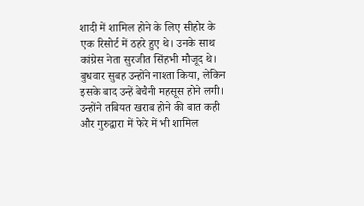शादी में शामिल होने के लिए सीहोर के एक रिसोर्ट में ठहरे हुए थे। उनके साथ कांग्रेस नेता सुरजीत सिंहभी मौजूद थे। बुधवार सुबह उन्होंने नाश्ता किया, लेकिन इसके बाद उन्हें बेचैनी महसूस होने लगी। उन्होंने तबियत खराब होने की बात कही और गुरुद्वारा में फेरे में भी शामिल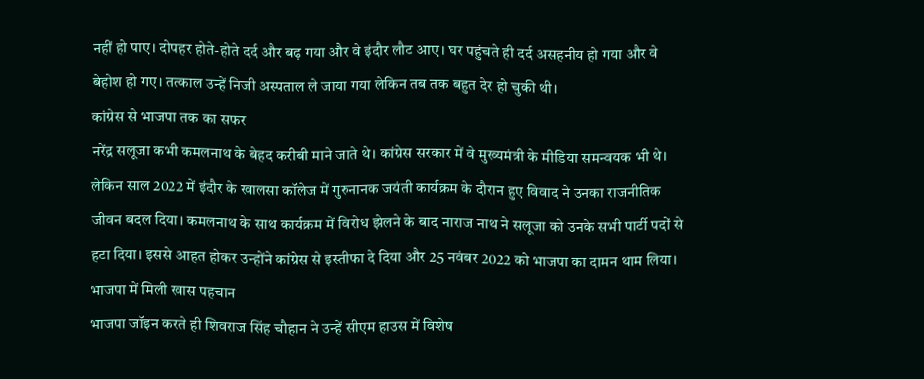नहीं हो पाए। दोपहर होते-होते दर्द और बढ़ गया और वे इंदौर लौट आए। घर पहुंचते ही दर्द असहनीय हो गया और वे बेहोश हो गए। तत्काल उन्हें निजी अस्पताल ले जाया गया लेकिन तब तक बहुत देर हो चुकी थी।
कांग्रेस से भाजपा तक का सफर
नरेंद्र सलूजा कभी कमलनाथ के बेहद करीबी माने जाते थे। कांग्रेस सरकार में वे मुख्यमंत्री के मीडिया समन्वयक भी थे। लेकिन साल 2022 में इंदौर के खालसा कॉलेज में गुरुनानक जयंती कार्यक्रम के दौरान हुए विवाद ने उनका राजनीतिक जीवन बदल दिया। कमलनाथ के साथ कार्यक्रम में विरोध झेलने के बाद नाराज नाथ ने सलूजा को उनके सभी पार्टी पदों से हटा दिया। इससे आहत होकर उन्होंने कांग्रेस से इस्तीफा दे दिया और 25 नवंबर 2022 को भाजपा का दामन थाम लिया।
भाजपा में मिली खास पहचान
भाजपा जॉइन करते ही शिवराज सिंह चौहान ने उन्हें सीएम हाउस में विशेष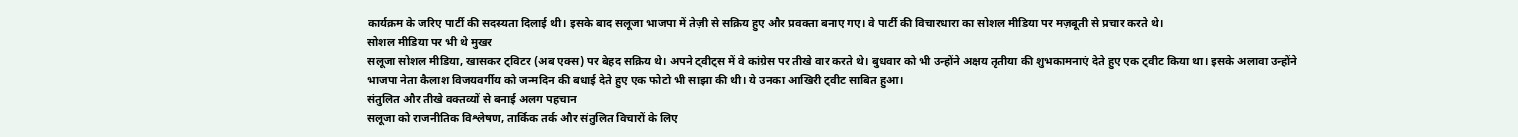कार्यक्रम के जरिए पार्टी की सदस्यता दिलाई थी। इसके बाद सलूजा भाजपा में तेज़ी से सक्रिय हुए और प्रवक्ता बनाए गए। वे पार्टी की विचारधारा का सोशल मीडिया पर मज़बूती से प्रचार करते थे।
सोशल मीडिया पर भी थे मुखर
सलूजा सोशल मीडिया, खासकर ट्विटर (अब एक्स) पर बेहद सक्रिय थे। अपने ट्वीट्स में वे कांग्रेस पर तीखे वार करते थे। बुधवार को भी उन्होंने अक्षय तृतीया की शुभकामनाएं देते हुए एक ट्वीट किया था। इसके अलावा उन्होंने भाजपा नेता कैलाश विजयवर्गीय को जन्मदिन की बधाई देते हुए एक फोटो भी साझा की थी। ये उनका आखिरी ट्वीट साबित हुआ।
संतुलित और तीखे वक्तव्यों से बनाई अलग पहचान
सलूजा को राजनीतिक विश्लेषण, तार्किक तर्क और संतुलित विचारों के लिए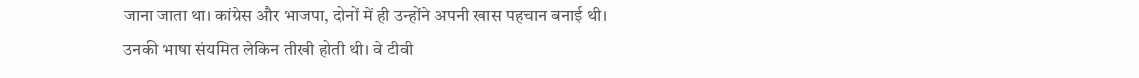जाना जाता था। कांग्रेस और भाजपा, दोनों में ही उन्होंने अपनी खास पहचान बनाई थी।
उनकी भाषा संयमित लेकिन तीखी होती थी। वे टीवी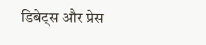डिबेट्स और प्रेस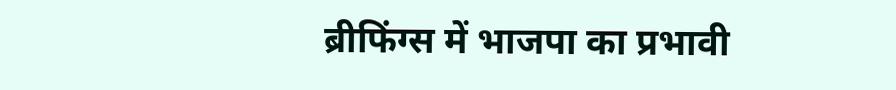ब्रीफिंग्स में भाजपा का प्रभावी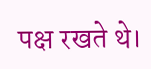पक्ष रखते थे।